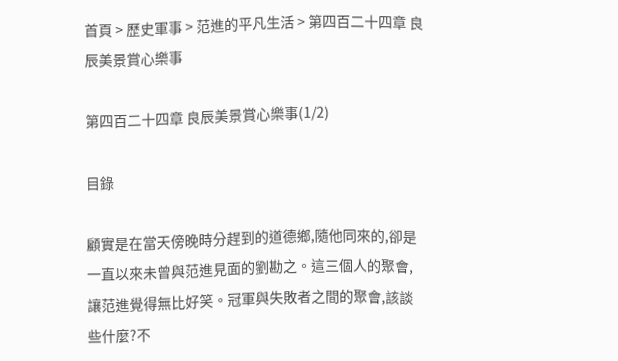首頁 > 歷史軍事 > 范進的平凡生活 > 第四百二十四章 良辰美景賞心樂事

第四百二十四章 良辰美景賞心樂事(1/2)

目錄

顧實是在當天傍晚時分趕到的道德鄉,隨他同來的,卻是一直以來未曾與范進見面的劉勘之。這三個人的聚會,讓范進覺得無比好笑。冠軍與失敗者之間的聚會,該談些什麼?不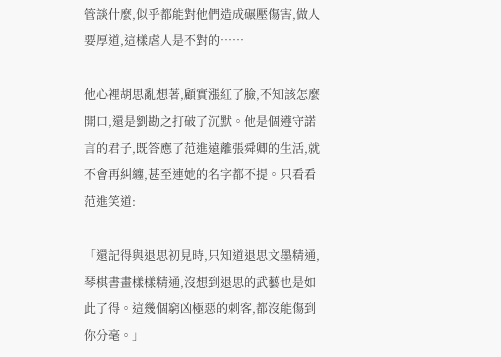管談什麼,似乎都能對他們造成碾壓傷害,做人要厚道,這樣虐人是不對的……

他心裡胡思亂想著,顧實漲紅了臉,不知該怎麼開口,還是劉勘之打破了沉默。他是個遵守諾言的君子,既答應了范進遠離張舜卿的生活,就不會再糾纏,甚至連她的名字都不提。只看看范進笑道:

「還記得與退思初見時,只知道退思文墨精通,琴棋書畫樣樣精通,沒想到退思的武藝也是如此了得。這幾個窮凶極惡的刺客,都沒能傷到你分毫。」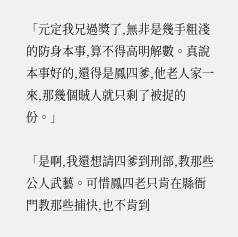「元定我兄過獎了,無非是幾手粗淺的防身本事,算不得高明解數。真說本事好的,還得是鳳四爹,他老人家一來,那幾個賊人就只剩了被捉的份。」

「是啊,我還想請四爹到刑部,教那些公人武藝。可惜鳳四老只肯在縣衙門教那些捕快,也不肯到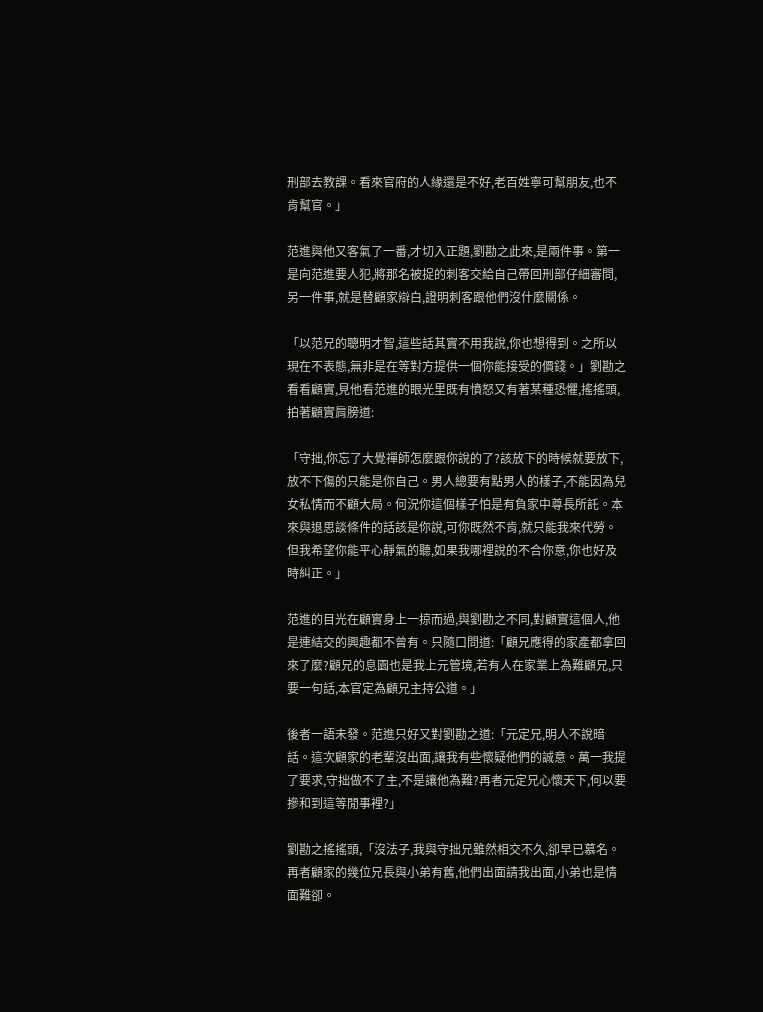刑部去教課。看來官府的人緣還是不好,老百姓寧可幫朋友,也不肯幫官。」

范進與他又客氣了一番,才切入正題,劉勘之此來,是兩件事。第一是向范進要人犯,將那名被捉的刺客交給自己帶回刑部仔細審問,另一件事,就是替顧家辯白,證明刺客跟他們沒什麼關係。

「以范兄的聰明才智,這些話其實不用我說,你也想得到。之所以現在不表態,無非是在等對方提供一個你能接受的價錢。」劉勘之看看顧實,見他看范進的眼光里既有憤怒又有著某種恐懼,搖搖頭,拍著顧實肩膀道:

「守拙,你忘了大覺禪師怎麼跟你說的了?該放下的時候就要放下,放不下傷的只能是你自己。男人總要有點男人的樣子,不能因為兒女私情而不顧大局。何況你這個樣子怕是有負家中尊長所託。本來與退思談條件的話該是你說,可你既然不肯,就只能我來代勞。但我希望你能平心靜氣的聽,如果我哪裡說的不合你意,你也好及時糾正。」

范進的目光在顧實身上一掠而過,與劉勘之不同,對顧實這個人,他是連結交的興趣都不曾有。只隨口問道:「顧兄應得的家產都拿回來了麼?顧兄的息園也是我上元管境,若有人在家業上為難顧兄,只要一句話,本官定為顧兄主持公道。」

後者一語未發。范進只好又對劉勘之道:「元定兄,明人不說暗話。這次顧家的老輩沒出面,讓我有些懷疑他們的誠意。萬一我提了要求,守拙做不了主,不是讓他為難?再者元定兄心懷天下,何以要摻和到這等閒事裡?」

劉勘之搖搖頭,「沒法子,我與守拙兄雖然相交不久,卻早已慕名。再者顧家的幾位兄長與小弟有舊,他們出面請我出面,小弟也是情面難卻。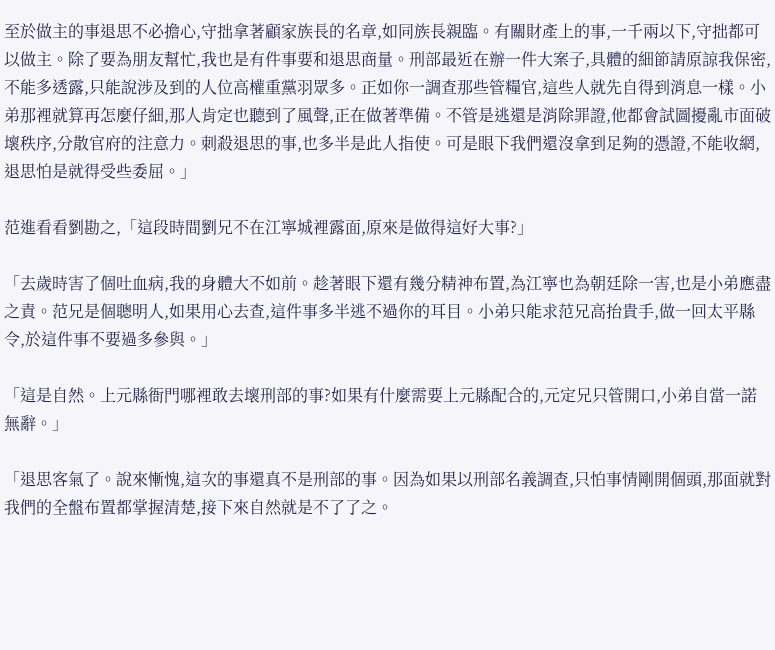至於做主的事退思不必擔心,守拙拿著顧家族長的名章,如同族長親臨。有關財產上的事,一千兩以下,守拙都可以做主。除了要為朋友幫忙,我也是有件事要和退思商量。刑部最近在辦一件大案子,具體的細節請原諒我保密,不能多透露,只能說涉及到的人位高權重黨羽眾多。正如你一調查那些管糧官,這些人就先自得到消息一樣。小弟那裡就算再怎麼仔細,那人肯定也聽到了風聲,正在做著準備。不管是逃還是消除罪證,他都會試圖擾亂市面破壞秩序,分散官府的注意力。刺殺退思的事,也多半是此人指使。可是眼下我們還沒拿到足夠的憑證,不能收網,退思怕是就得受些委屈。」

范進看看劉勘之,「這段時間劉兄不在江寧城裡露面,原來是做得這好大事?」

「去歲時害了個吐血病,我的身體大不如前。趁著眼下還有幾分精神布置,為江寧也為朝廷除一害,也是小弟應盡之責。范兄是個聰明人,如果用心去查,這件事多半逃不過你的耳目。小弟只能求范兄高抬貴手,做一回太平縣令,於這件事不要過多參與。」

「這是自然。上元縣衙門哪裡敢去壞刑部的事?如果有什麼需要上元縣配合的,元定兄只管開口,小弟自當一諾無辭。」

「退思客氣了。說來慚愧,這次的事還真不是刑部的事。因為如果以刑部名義調查,只怕事情剛開個頭,那面就對我們的全盤布置都掌握清楚,接下來自然就是不了了之。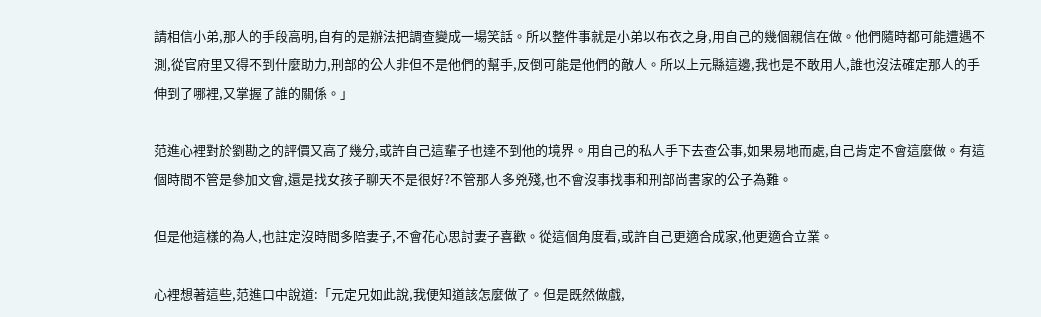請相信小弟,那人的手段高明,自有的是辦法把調查變成一場笑話。所以整件事就是小弟以布衣之身,用自己的幾個親信在做。他們隨時都可能遭遇不測,從官府里又得不到什麼助力,刑部的公人非但不是他們的幫手,反倒可能是他們的敵人。所以上元縣這邊,我也是不敢用人,誰也沒法確定那人的手伸到了哪裡,又掌握了誰的關係。」

范進心裡對於劉勘之的評價又高了幾分,或許自己這輩子也達不到他的境界。用自己的私人手下去查公事,如果易地而處,自己肯定不會這麼做。有這個時間不管是參加文會,還是找女孩子聊天不是很好?不管那人多兇殘,也不會沒事找事和刑部尚書家的公子為難。

但是他這樣的為人,也註定沒時間多陪妻子,不會花心思討妻子喜歡。從這個角度看,或許自己更適合成家,他更適合立業。

心裡想著這些,范進口中說道:「元定兄如此說,我便知道該怎麼做了。但是既然做戲,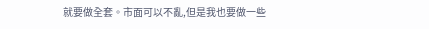就要做全套。市面可以不亂,但是我也要做一些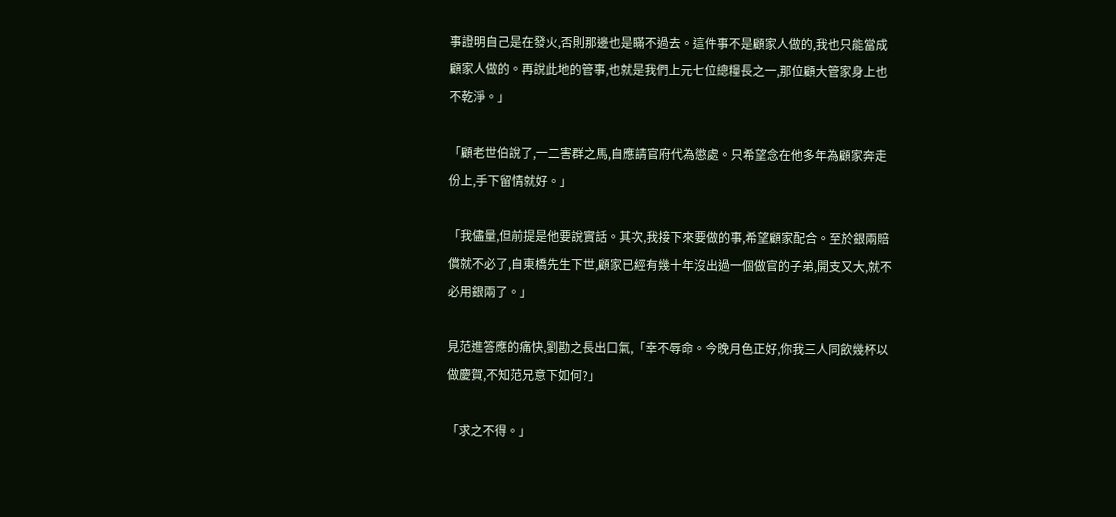事證明自己是在發火,否則那邊也是瞞不過去。這件事不是顧家人做的,我也只能當成顧家人做的。再說此地的管事,也就是我們上元七位總糧長之一,那位顧大管家身上也不乾淨。」

「顧老世伯說了,一二害群之馬,自應請官府代為懲處。只希望念在他多年為顧家奔走份上,手下留情就好。」

「我儘量,但前提是他要說實話。其次,我接下來要做的事,希望顧家配合。至於銀兩賠償就不必了,自東橋先生下世,顧家已經有幾十年沒出過一個做官的子弟,開支又大,就不必用銀兩了。」

見范進答應的痛快,劉勘之長出口氣,「幸不辱命。今晚月色正好,你我三人同飲幾杯以做慶賀,不知范兄意下如何?」

「求之不得。」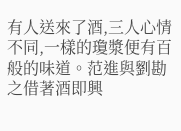有人送來了酒,三人心情不同,一樣的瓊漿便有百般的味道。范進與劉勘之借著酒即興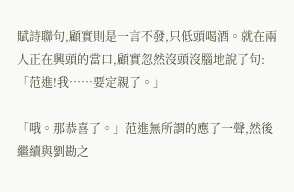賦詩聯句,顧實則是一言不發,只低頭喝酒。就在兩人正在興頭的當口,顧實忽然沒頭沒腦地說了句:「范進!我……要定親了。」

「哦。那恭喜了。」范進無所謂的應了一聲,然後繼續與劉勘之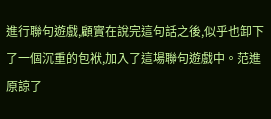進行聯句遊戲,顧實在說完這句話之後,似乎也卸下了一個沉重的包袱,加入了這場聯句遊戲中。范進原諒了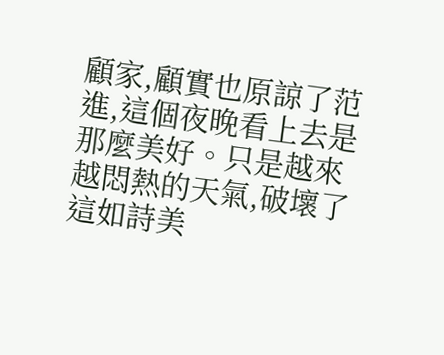顧家,顧實也原諒了范進,這個夜晚看上去是那麼美好。只是越來越悶熱的天氣,破壞了這如詩美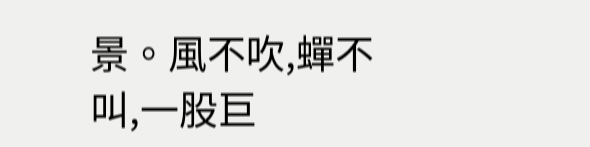景。風不吹,蟬不叫,一股巨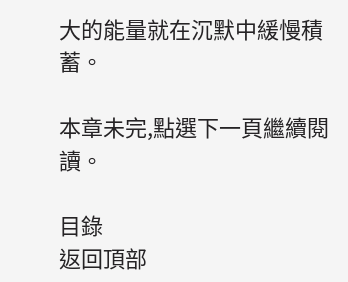大的能量就在沉默中緩慢積蓄。

本章未完,點選下一頁繼續閱讀。

目錄
返回頂部